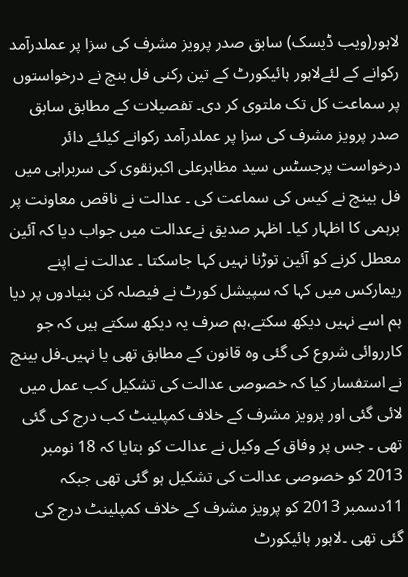لاہور(ویب ڈیسک) سابق صدر پرویز مشرف کی سزا پر عملدرآمد رکوانے کے لئےلاہور ہائیکورٹ کے تین رکنی فل بنچ نے درخواستوں پر سماعت کل تک ملتوی کر دی۔ تفصیلات کے مطابق سابق صدر پرویز مشرف کی سزا پر عملدرآمد رکوانے کیلئے دائر درخواست پرجسٹس سید مظاہرعلی اکبرنقوی کی سربراہی میں فل بینچ نے کیس کی سماعت کی ۔ عدالت نے ناقص معاونت پر برہمی کا اظہار کیا۔ اظہر صدیق نےعدالت میں جواب دیا کہ آئین معطل کرنے کو آئین توڑنا نہیں کہا جاسکتا ۔ عدالت نے اپنے ریمارکس میں کہا کہ سپیشل کورٹ نے فیصلہ کن بنیادوں پر دیا ہم اسے نہیں دیکھ سکتے،ہم صرف یہ دیکھ سکتے ہیں کہ جو کارروائی شروع کی گئی وہ قانون کے مطابق تھی یا نہیں۔فل بینچ نے استفسار کیا کہ خصوصی عدالت کی تشکیل کب عمل میں لائی گئی اور پرویز مشرف کے خلاف کمپلینٹ کب درج کی گئی تھی ۔ جس پر وفاق کے وکیل نے عدالت کو بتایا کہ 18 نومبر 2013 کو خصوصی عدالت کی تشکیل ہو گئی تھی جبکہ 11دسمبر 2013 کو پرویز مشرف کے خلاف کمپلینٹ درج کی گئی تھی ۔لاہور ہائیکورٹ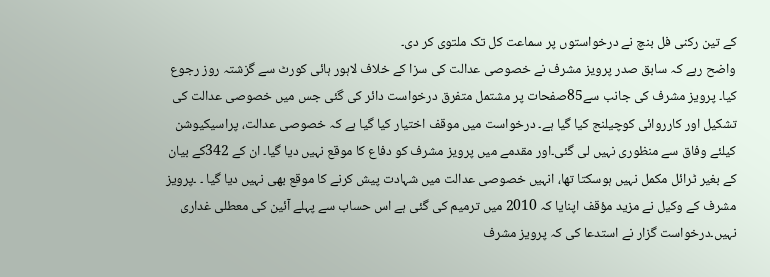کے تین رکنی فل بنچ نے درخواستوں پر سماعت کل تک ملتوی کر دی۔
واضح رہے کہ سابق صدر پرویز مشرف نے خصوصی عدالت کی سزا کے خلاف لاہور ہائی کورٹ سے گزشتہ روز رجوع کیا۔ پرویز مشرف کی جانب سے85صفحات پر مشتمل متفرق درخواست دائر کی گئی جس میں خصوصی عدالت کی تشکیل اور کارروائی کوچیلنج کیا گیا ہے۔ درخواست میں موقف اختیار کیا گیا ہے کہ خصوصی عدالت، پراسیکیوشن کیلئے وفاق سے منظوری نہیں لی گئی۔اور مقدمے میں پرویز مشرف کو دفاع کا موقع نہیں دیا گیا۔ ان کے 342کے بیان کے بغیر ٹرائل مکمل نہیں ہوسکتا تھا، انہیں خصوصی عدالت میں شہادت پیش کرنے کا موقع بھی نہیں دیا گیا ۔ ۔پرویز مشرف کے وکیل نے مزید مؤقف اپنایا کہ 2010 میں ترمیم کی گئی ہے اس حساب سے پہلے آئین کی معطلی غداری نہیں۔درخواست گزار نے استدعا کی کہ پرویز مشرف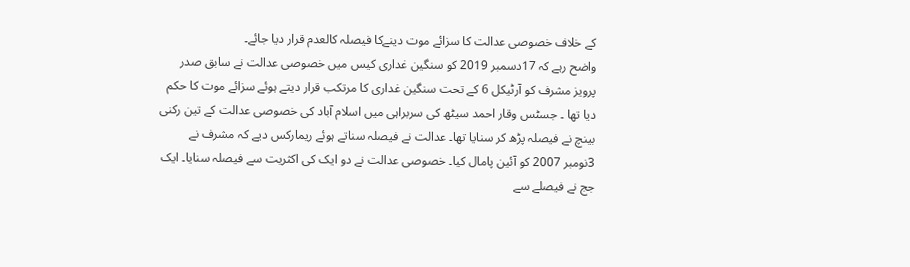کے خلاف خصوصی عدالت کا سزائے موت دینےکا فیصلہ کالعدم قرار دیا جائے۔
واضح رہے کہ 17دسمبر 2019 کو سنگین غداری کیس میں خصوصی عدالت نے سابق صدر پرویز مشرف کو آرٹیکل 6 کے تحت سنگین غداری کا مرتکب قرار دیتے ہوئے سزائے موت کا حکم دیا تھا ۔ جسٹس وقار احمد سیٹھ کی سربراہی میں اسلام آباد کی خصوصی عدالت کے تین رکنی بینچ نے فیصلہ پڑھ کر سنایا تھا۔ عدالت نے فیصلہ سناتے ہوئے ریمارکس دیے کہ مشرف نے 3نومبر 2007 کو آئین پامال کیا۔ خصوصی عدالت نے دو ایک کی اکثریت سے فیصلہ سنایا۔ ایک جج نے فیصلے سے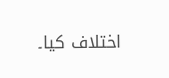اختلاف کیا۔